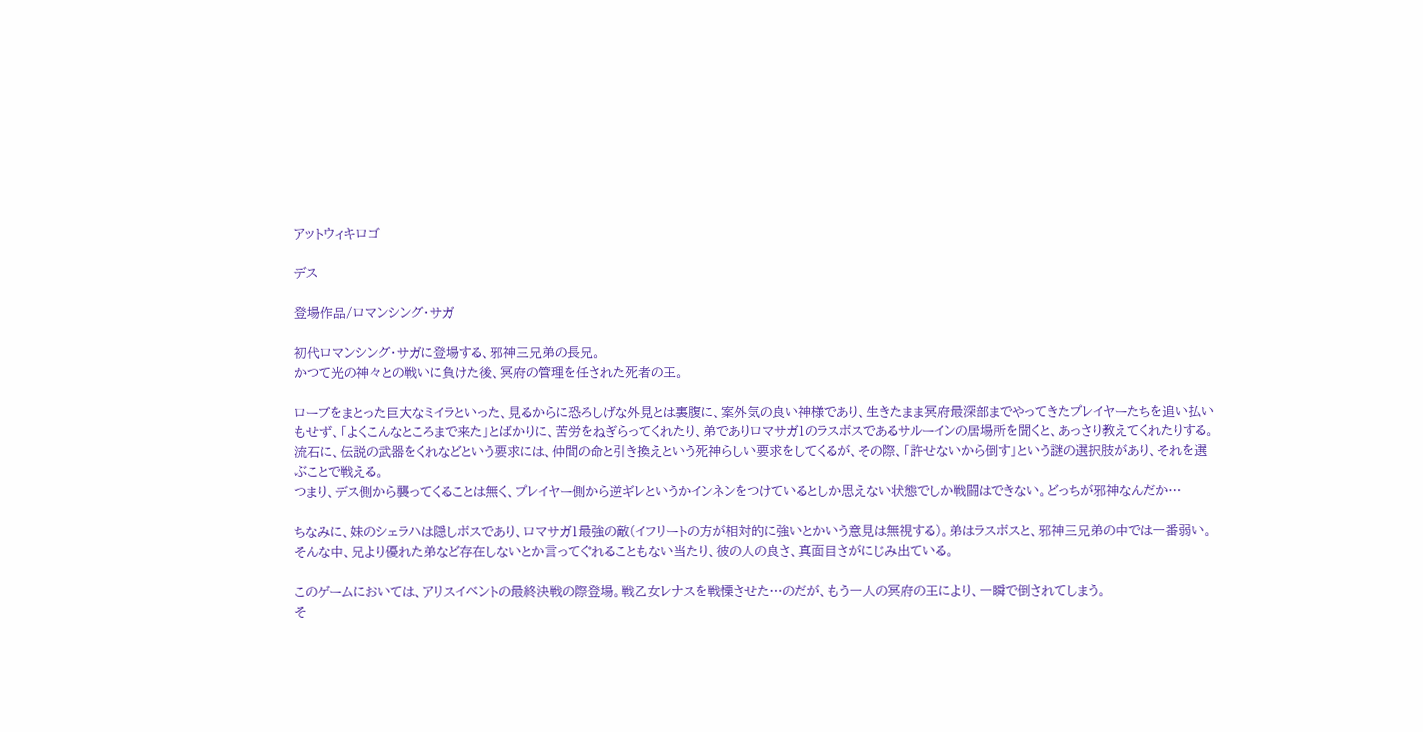アットウィキロゴ

デス

登場作品/ロマンシング・サガ

初代ロマンシング・サガに登場する、邪神三兄弟の長兄。
かつて光の神々との戦いに負けた後、冥府の管理を任された死者の王。

ローブをまとった巨大なミイラといった、見るからに恐ろしげな外見とは裏腹に、案外気の良い神様であり、生きたまま冥府最深部までやってきたプレイヤーたちを追い払いもせず、「よくこんなところまで来た」とばかりに、苦労をねぎらってくれたり、弟でありロマサガ1のラスボスであるサルーインの居場所を聞くと、あっさり教えてくれたりする。
流石に、伝説の武器をくれなどという要求には、仲間の命と引き換えという死神らしい要求をしてくるが、その際、「許せないから倒す」という謎の選択肢があり、それを選ぶことで戦える。
つまり、デス側から襲ってくることは無く、プレイヤー側から逆ギレというかインネンをつけているとしか思えない状態でしか戦闘はできない。どっちが邪神なんだか…

ちなみに、妹のシェラハは隠しボスであり、ロマサガ1最強の敵(イフリートの方が相対的に強いとかいう意見は無視する)。弟はラスボスと、邪神三兄弟の中では一番弱い。そんな中、兄より優れた弟など存在しないとか言ってぐれることもない当たり、彼の人の良さ、真面目さがにじみ出ている。

このゲームにおいては、アリスイベントの最終決戦の際登場。戦乙女レナスを戦慄させた…のだが、もう一人の冥府の王により、一瞬で倒されてしまう。
そ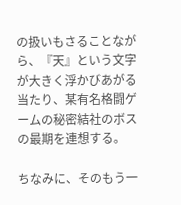の扱いもさることながら、『天』という文字が大きく浮かびあがる当たり、某有名格闘ゲームの秘密結社のボスの最期を連想する。

ちなみに、そのもう一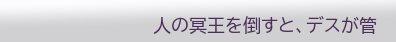人の冥王を倒すと、デスが管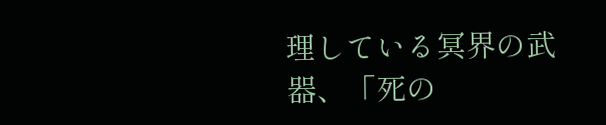理している冥界の武器、「死の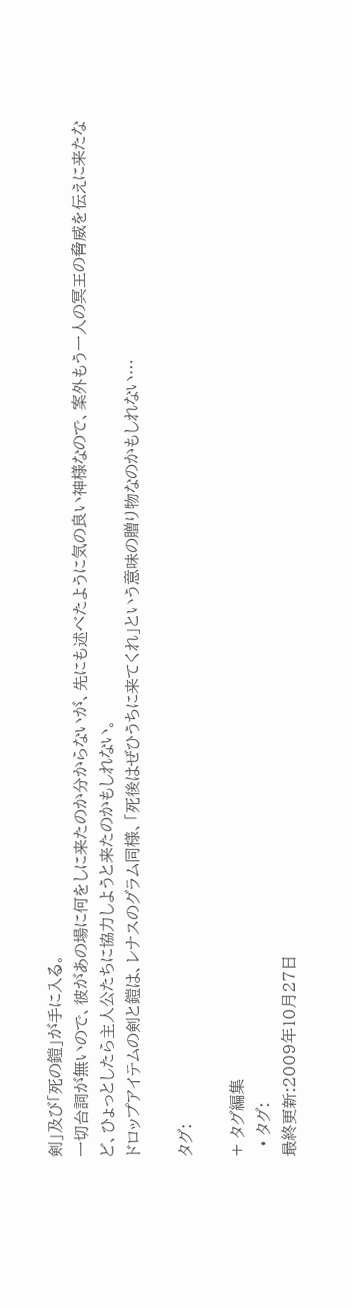剣」及び「死の鎧」が手に入る。
一切台詞が無いので、彼があの場に何をしに来たのか分からないが、先にも述べたように気の良い神様なので、案外もう一人の冥王の脅威を伝えに来たなど、ひょっとしたら主人公たちに協力しようと来たのかもしれない。
ドロップアイテムの剣と鎧は、レナスのグラム同様、「死後はぜひうちに来てくれ」という意味の贈り物なのかもしれない…

タグ:

+ タグ編集
  • タグ:
最終更新:2009年10月27日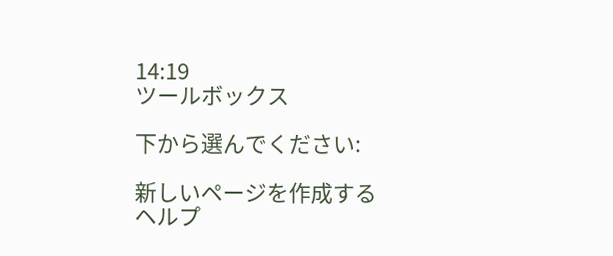14:19
ツールボックス

下から選んでください:

新しいページを作成する
ヘルプ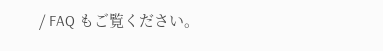/ FAQ もご覧ください。